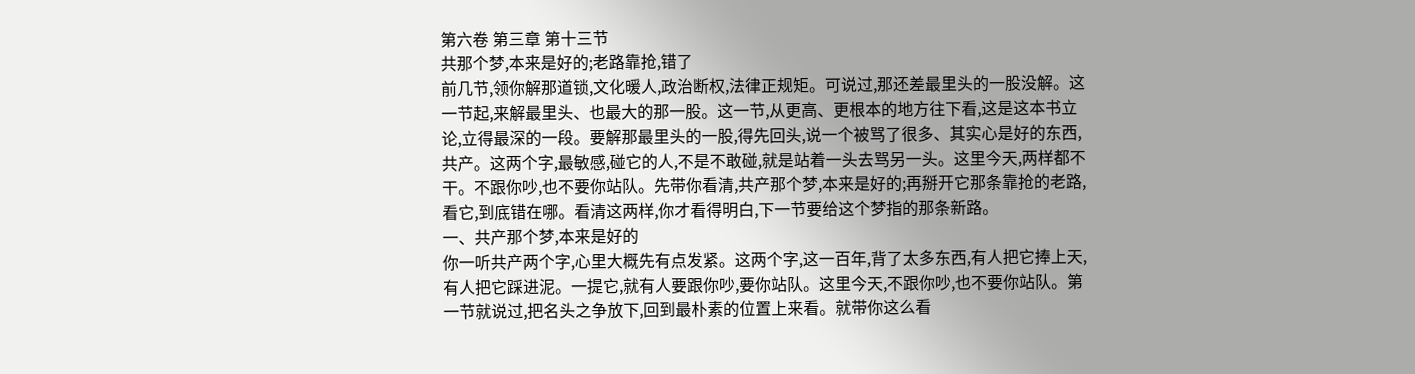第六卷 第三章 第十三节
共那个梦,本来是好的;老路靠抢,错了
前几节,领你解那道锁,文化暖人,政治断权,法律正规矩。可说过,那还差最里头的一股没解。这一节起,来解最里头、也最大的那一股。这一节,从更高、更根本的地方往下看,这是这本书立论,立得最深的一段。要解那最里头的一股,得先回头,说一个被骂了很多、其实心是好的东西,共产。这两个字,最敏感,碰它的人,不是不敢碰,就是站着一头去骂另一头。这里今天,两样都不干。不跟你吵,也不要你站队。先带你看清,共产那个梦,本来是好的;再掰开它那条靠抢的老路,看它,到底错在哪。看清这两样,你才看得明白,下一节要给这个梦指的那条新路。
一、共产那个梦,本来是好的
你一听共产两个字,心里大概先有点发紧。这两个字,这一百年,背了太多东西,有人把它捧上天,有人把它踩进泥。一提它,就有人要跟你吵,要你站队。这里今天,不跟你吵,也不要你站队。第一节就说过,把名头之争放下,回到最朴素的位置上来看。就带你这么看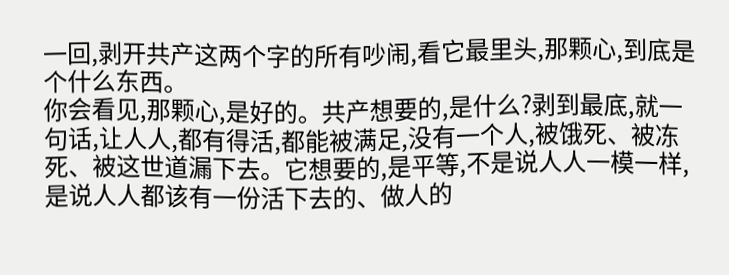一回,剥开共产这两个字的所有吵闹,看它最里头,那颗心,到底是个什么东西。
你会看见,那颗心,是好的。共产想要的,是什么?剥到最底,就一句话,让人人,都有得活,都能被满足,没有一个人,被饿死、被冻死、被这世道漏下去。它想要的,是平等,不是说人人一模一样,是说人人都该有一份活下去的、做人的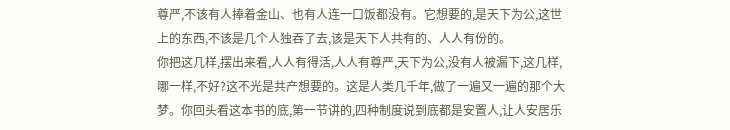尊严,不该有人捧着金山、也有人连一口饭都没有。它想要的,是天下为公,这世上的东西,不该是几个人独吞了去,该是天下人共有的、人人有份的。
你把这几样,摆出来看,人人有得活,人人有尊严,天下为公,没有人被漏下,这几样,哪一样,不好?这不光是共产想要的。这是人类几千年,做了一遍又一遍的那个大梦。你回头看这本书的底,第一节讲的,四种制度说到底都是安置人,让人安居乐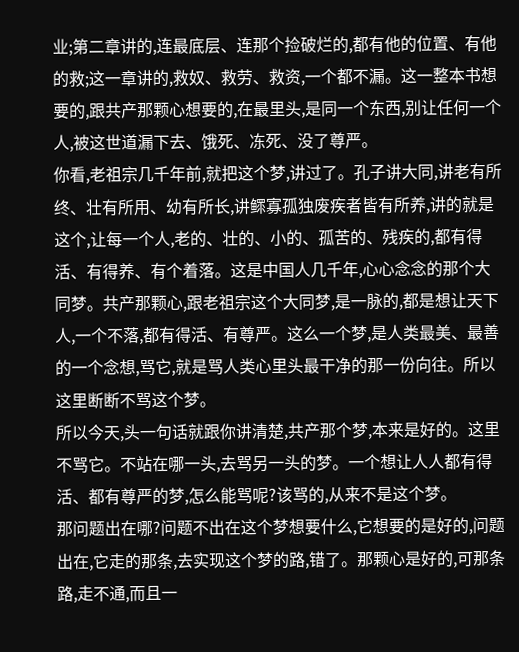业;第二章讲的,连最底层、连那个捡破烂的,都有他的位置、有他的救;这一章讲的,救奴、救劳、救资,一个都不漏。这一整本书想要的,跟共产那颗心想要的,在最里头,是同一个东西,别让任何一个人,被这世道漏下去、饿死、冻死、没了尊严。
你看,老祖宗几千年前,就把这个梦,讲过了。孔子讲大同,讲老有所终、壮有所用、幼有所长,讲鳏寡孤独废疾者皆有所养,讲的就是这个,让每一个人,老的、壮的、小的、孤苦的、残疾的,都有得活、有得养、有个着落。这是中国人几千年,心心念念的那个大同梦。共产那颗心,跟老祖宗这个大同梦,是一脉的,都是想让天下人,一个不落,都有得活、有尊严。这么一个梦,是人类最美、最善的一个念想,骂它,就是骂人类心里头最干净的那一份向往。所以这里断断不骂这个梦。
所以今天,头一句话就跟你讲清楚,共产那个梦,本来是好的。这里不骂它。不站在哪一头,去骂另一头的梦。一个想让人人都有得活、都有尊严的梦,怎么能骂呢?该骂的,从来不是这个梦。
那问题出在哪?问题不出在这个梦想要什么,它想要的是好的,问题出在,它走的那条,去实现这个梦的路,错了。那颗心是好的,可那条路,走不通,而且一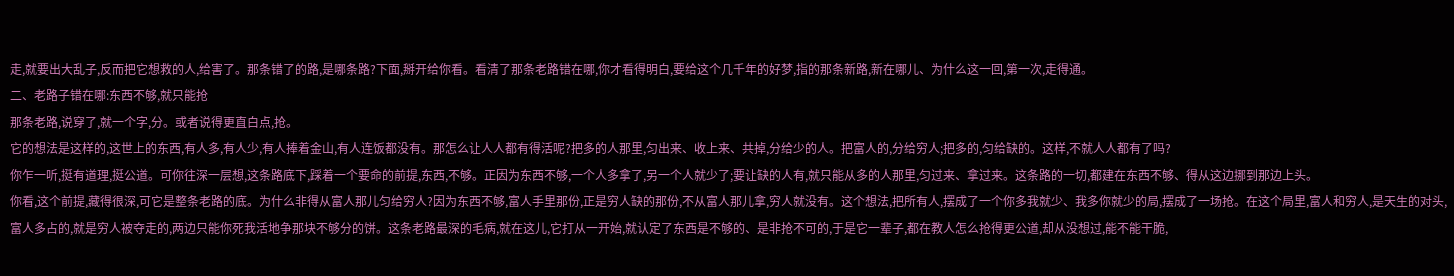走,就要出大乱子,反而把它想救的人,给害了。那条错了的路,是哪条路?下面,掰开给你看。看清了那条老路错在哪,你才看得明白,要给这个几千年的好梦,指的那条新路,新在哪儿、为什么这一回,第一次,走得通。
二、老路子错在哪:东西不够,就只能抢
那条老路,说穿了,就一个字,分。或者说得更直白点,抢。
它的想法是这样的,这世上的东西,有人多,有人少,有人捧着金山,有人连饭都没有。那怎么让人人都有得活呢?把多的人那里,匀出来、收上来、共掉,分给少的人。把富人的,分给穷人;把多的,匀给缺的。这样,不就人人都有了吗?
你乍一听,挺有道理,挺公道。可你往深一层想,这条路底下,踩着一个要命的前提,东西,不够。正因为东西不够,一个人多拿了,另一个人就少了;要让缺的人有,就只能从多的人那里,匀过来、拿过来。这条路的一切,都建在东西不够、得从这边挪到那边上头。
你看,这个前提,藏得很深,可它是整条老路的底。为什么非得从富人那儿匀给穷人?因为东西不够,富人手里那份,正是穷人缺的那份,不从富人那儿拿,穷人就没有。这个想法,把所有人,摆成了一个你多我就少、我多你就少的局,摆成了一场抢。在这个局里,富人和穷人,是天生的对头,富人多占的,就是穷人被夺走的,两边只能你死我活地争那块不够分的饼。这条老路最深的毛病,就在这儿,它打从一开始,就认定了东西是不够的、是非抢不可的,于是它一辈子,都在教人怎么抢得更公道,却从没想过,能不能干脆,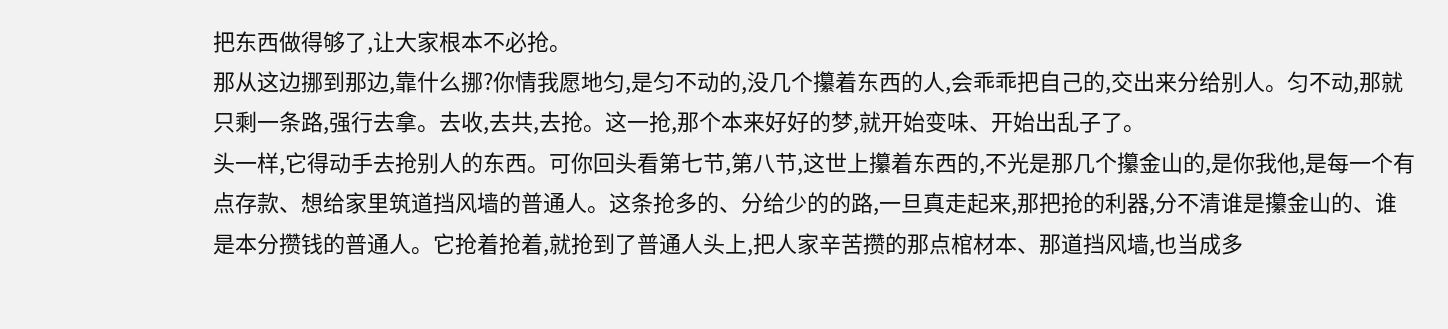把东西做得够了,让大家根本不必抢。
那从这边挪到那边,靠什么挪?你情我愿地匀,是匀不动的,没几个攥着东西的人,会乖乖把自己的,交出来分给别人。匀不动,那就只剩一条路,强行去拿。去收,去共,去抢。这一抢,那个本来好好的梦,就开始变味、开始出乱子了。
头一样,它得动手去抢别人的东西。可你回头看第七节,第八节,这世上攥着东西的,不光是那几个攥金山的,是你我他,是每一个有点存款、想给家里筑道挡风墙的普通人。这条抢多的、分给少的的路,一旦真走起来,那把抢的利器,分不清谁是攥金山的、谁是本分攒钱的普通人。它抢着抢着,就抢到了普通人头上,把人家辛苦攒的那点棺材本、那道挡风墙,也当成多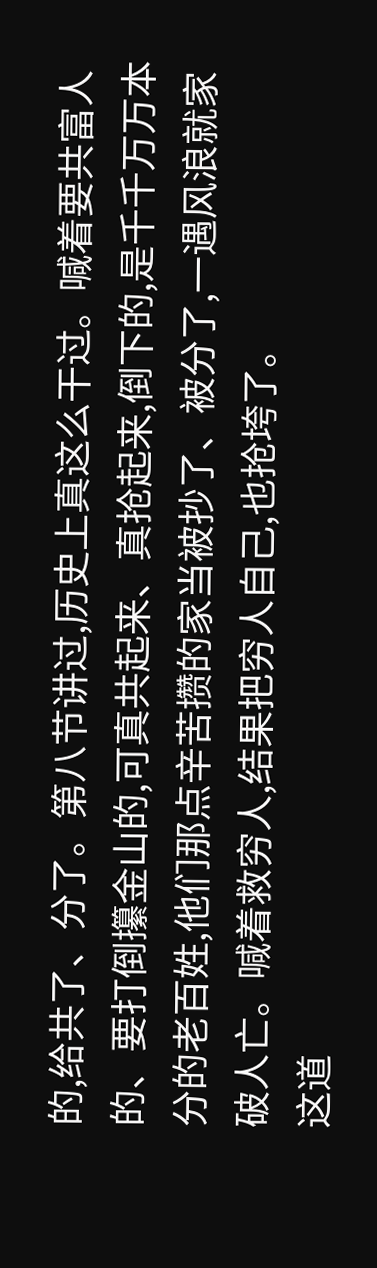的,给共了、分了。第八节讲过,历史上真这么干过。喊着要共富人的、要打倒攥金山的,可真共起来、真抢起来,倒下的,是千千万万本分的老百姓,他们那点辛苦攒的家当被抄了、被分了,一遇风浪就家破人亡。喊着救穷人,结果把穷人自己,也抢垮了。
这道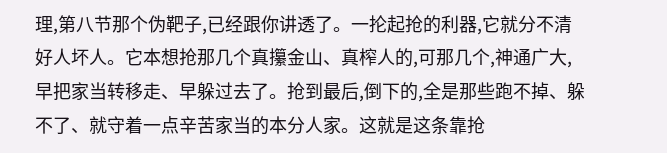理,第八节那个伪靶子,已经跟你讲透了。一抡起抢的利器,它就分不清好人坏人。它本想抢那几个真攥金山、真榨人的,可那几个,神通广大,早把家当转移走、早躲过去了。抢到最后,倒下的,全是那些跑不掉、躲不了、就守着一点辛苦家当的本分人家。这就是这条靠抢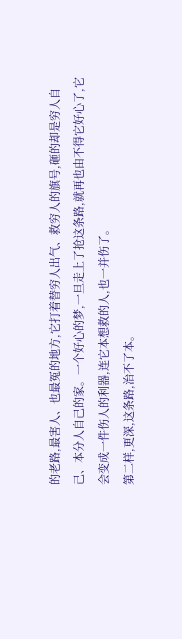的老路,最害人、也最冤的地方,它打着替穷人出气、救穷人的旗号,砸的却是穷人自己、本分人自己的家。一个好心的梦,一旦走上了抢这条路,就再也由不得它好心了,它会变成一件伤人的利器,连它本想救的人,也一并伤了。
第二样,更深,这条路,治不了本。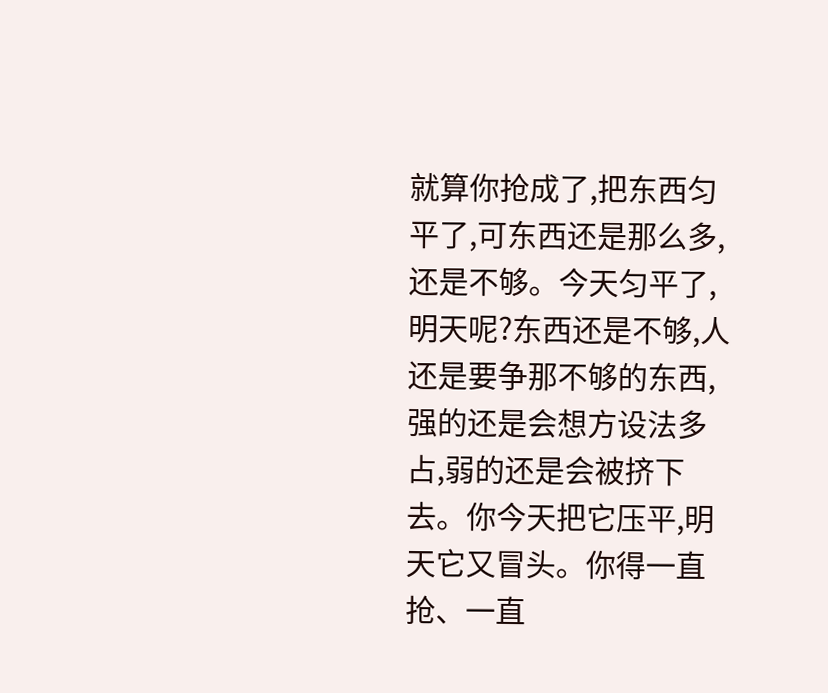就算你抢成了,把东西匀平了,可东西还是那么多,还是不够。今天匀平了,明天呢?东西还是不够,人还是要争那不够的东西,强的还是会想方设法多占,弱的还是会被挤下去。你今天把它压平,明天它又冒头。你得一直抢、一直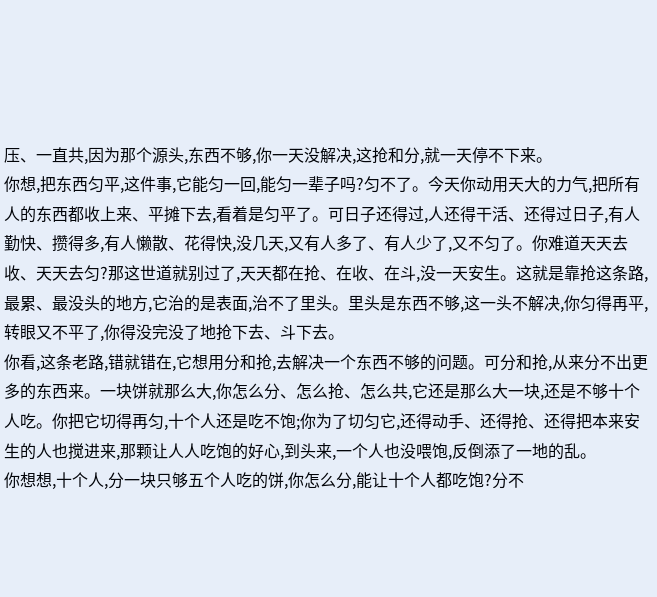压、一直共,因为那个源头,东西不够,你一天没解决,这抢和分,就一天停不下来。
你想,把东西匀平,这件事,它能匀一回,能匀一辈子吗?匀不了。今天你动用天大的力气,把所有人的东西都收上来、平摊下去,看着是匀平了。可日子还得过,人还得干活、还得过日子,有人勤快、攒得多,有人懒散、花得快,没几天,又有人多了、有人少了,又不匀了。你难道天天去收、天天去匀?那这世道就别过了,天天都在抢、在收、在斗,没一天安生。这就是靠抢这条路,最累、最没头的地方,它治的是表面,治不了里头。里头是东西不够,这一头不解决,你匀得再平,转眼又不平了,你得没完没了地抢下去、斗下去。
你看,这条老路,错就错在,它想用分和抢,去解决一个东西不够的问题。可分和抢,从来分不出更多的东西来。一块饼就那么大,你怎么分、怎么抢、怎么共,它还是那么大一块,还是不够十个人吃。你把它切得再匀,十个人还是吃不饱;你为了切匀它,还得动手、还得抢、还得把本来安生的人也搅进来,那颗让人人吃饱的好心,到头来,一个人也没喂饱,反倒添了一地的乱。
你想想,十个人,分一块只够五个人吃的饼,你怎么分,能让十个人都吃饱?分不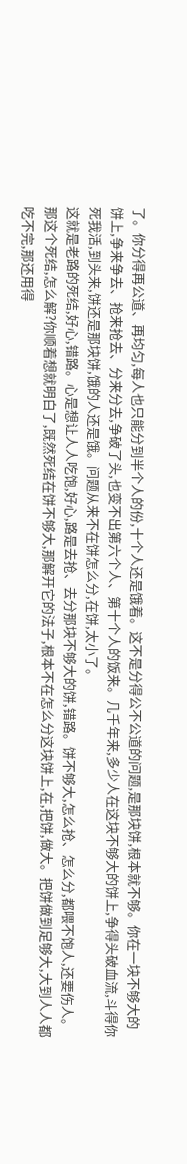了。你分得再公道、再均匀,每人也只能分到半个人的份,十个人还是饿着。这不是分得公不公道的问题,是那块饼,根本就不够。你在一块不够大的饼上,争来争去、抢来抢去、分来分去,争破了头,也变不出第六个人、第十个人的饭来。几千年来,多少人在这块不够大的饼上,争得头破血流,斗得你死我活,到头来,饼还是那块饼,饿的人还是饿。问题从来不在饼怎么分,在饼,太小了。
这就是老路的死结,好心,错路。心是想让人人吃饱,好心,路是去抢、去分那块不够大的饼,错路。饼不够大,怎么抢、怎么分,都喂不饱人,还要伤人。那这个死结,怎么解?你顺着想就明白了,既然死结在饼不够大,那解开它的法子,根本不在怎么分这块饼上,在,把饼,做大。把饼做到足够大,大到人人都吃不完,那还用得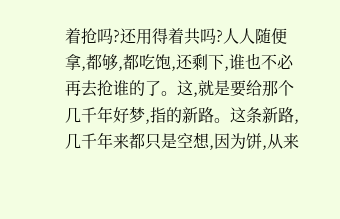着抢吗?还用得着共吗?人人随便拿,都够,都吃饱,还剩下,谁也不必再去抢谁的了。这,就是要给那个几千年好梦,指的新路。这条新路,几千年来都只是空想,因为饼,从来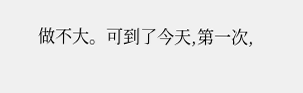做不大。可到了今天,第一次,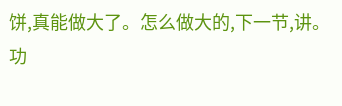饼,真能做大了。怎么做大的,下一节,讲。
功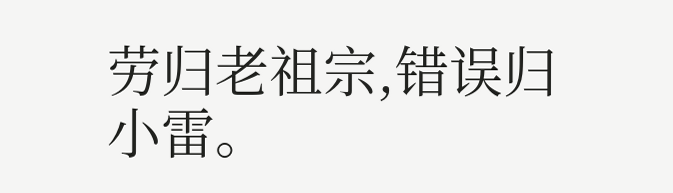劳归老祖宗,错误归小雷。